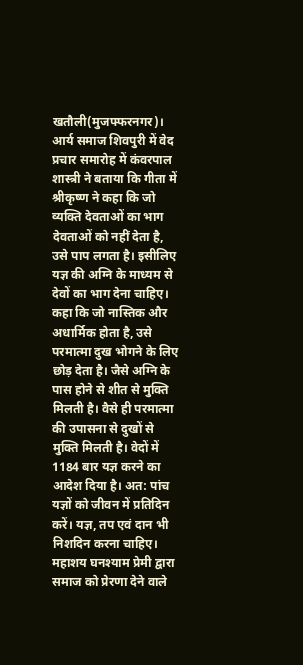खतौली(मुजफ्फरनगर)।
आर्य समाज शिवपुरी में वेद प्रचार समारोह में कंवरपाल शास्त्री ने बताया कि गीता में श्रीकृष्ण ने कहा कि जो व्यक्ति देवताओं का भाग देवताओं को नहीं देता है, उसे पाप लगता है। इसीलिए यज्ञ की अग्नि के माध्यम से देवों का भाग देना चाहिए।
कहा कि जो नास्तिक और अधार्मिक होता है, उसे परमात्मा दुख भोगने के लिए छोड़ देता है। जैसे अग्नि के पास होने से शीत से मुक्ति मिलती है। वैसे ही परमात्मा की उपासना से दुखों से मुक्ति मिलती है। वेदों में 1184 बार यज्ञ करने का आदेश दिया है। अत: पांच यज्ञों को जीवन में प्रतिदिन करें। यज्ञ, तप एवं दान भी निशदिन करना चाहिए। महाशय घनश्याम प्रेमी द्वारा समाज को प्रेरणा देने वाले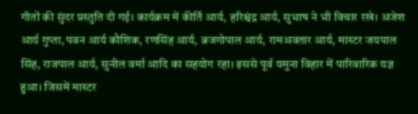गीतों की सुंदर प्रस्तुति दी गई। कार्यक्रम में कीर्ति आर्य, हरिश्चंद्र आर्य, सुभाष ने भी विचार रखे। अजेश आर्य गुप्ता, पवन आर्य कौशिक, रणसिंह आर्य, ब्रजगोपाल आर्य, रामअवतार आर्य, मास्टर जयपाल सिंह, राजपाल आर्य, सुनील वर्मा आदि का सहयोग रहा। इससे पूर्व यमुना विहार में पारिवारिक यज्ञ हुआ। जिसमें मास्टर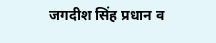जगदीश सिंह प्रधान व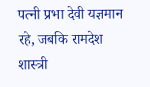पत्नी प्रभा देवी यज्ञमान रहे, जबकि रामदेश शास्त्री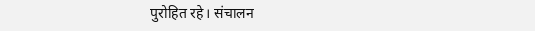पुरोहित रहे। संचालन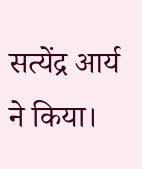सत्येंद्र आर्य ने किया।